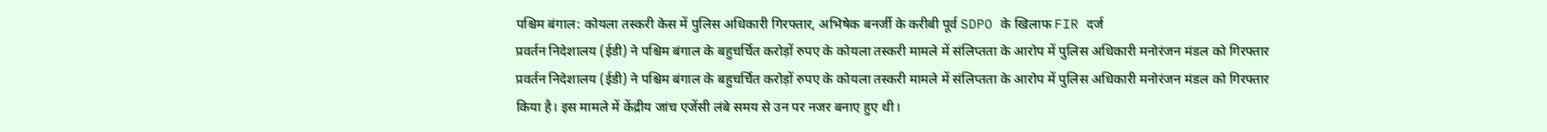पश्चिम बंगाल: कोयला तस्करी केस में पुलिस अधिकारी गिरफ्तार, अभिषेक बनर्जी के करीबी पूर्व SDPO के खिलाफ FIR दर्ज
प्रवर्तन निदेशालय (ईडी) ने पश्चिम बंगाल के बहुचर्चित करोड़ों रुपए के कोयला तस्करी मामले में संलिप्तता के आरोप में पुलिस अधिकारी मनोरंजन मंडल को गिरफ्तार
प्रवर्तन निदेशालय (ईडी) ने पश्चिम बंगाल के बहुचर्चित करोड़ों रुपए के कोयला तस्करी मामले में संलिप्तता के आरोप में पुलिस अधिकारी मनोरंजन मंडल को गिरफ्तार किया है। इस मामले में केंद्रीय जांच एजेंसी लंबे समय से उन पर नजर बनाए हुए थी।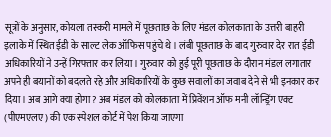सूत्रों के अनुसार, कोयला तस्करी मामले में पूछताछ के लिए मंडल कोलकाता के उत्तरी बाहरी इलाके में स्थित ईडी के साल्ट लेक ऑफिस पहुंचे थे। लंबी पूछताछ के बाद गुरुवार देर रात ईडी अधिकारियों ने उन्हें गिरफ्तार कर लिया। गुरुवार को हुई पूरी पूछताछ के दौरान मंडल लगातार अपने ही बयानों को बदलते रहे और अधिकारियों के कुछ सवालों का जवाब देने से भी इनकार कर दिया। अब आगे क्या होगा? अब मंडल को कोलकाता में प्रिवेंशन ऑफ मनी लॉन्ड्रिंग एक्ट (पीएमएलए) की एक स्पेशल कोर्ट में पेश किया जाएगा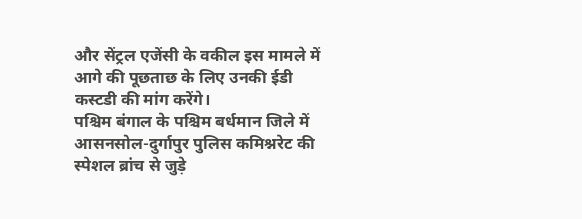और सेंट्रल एजेंसी के वकील इस मामले में आगे की पूछताछ के लिए उनकी ईडी कस्टडी की मांग करेंगे।
पश्चिम बंगाल के पश्चिम बर्धमान जिले में आसनसोल-दुर्गापुर पुलिस कमिश्नरेट की स्पेशल ब्रांच से जुड़े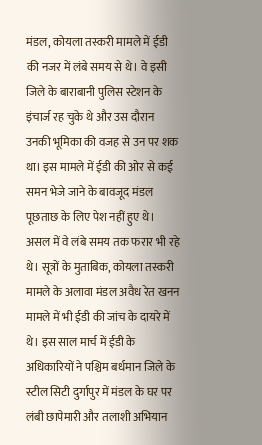मंडल, कोयला तस्करी मामले में ईडी की नजर में लंबे समय से थे। वे इसी जिले के बाराबानी पुलिस स्टेशन के इंचार्ज रह चुके थे और उस दौरान उनकी भूमिका की वजह से उन पर शक था। इस मामले में ईडी की ओर से कई समन भेजे जाने के बावजूद मंडल पूछताछ के लिए पेश नहीं हुए थे। असल में वे लंबे समय तक फरार भी रहे थे। सूत्रों के मुताबिक, कोयला तस्करी मामले के अलावा मंडल अवैध रेत खनन मामले में भी ईडी की जांच के दायरे में थे। इस साल मार्च में ईडी के अधिकारियों ने पश्चिम बर्धमान जिले के स्टील सिटी दुर्गापुर में मंडल के घर पर लंबी छापेमारी और तलाशी अभियान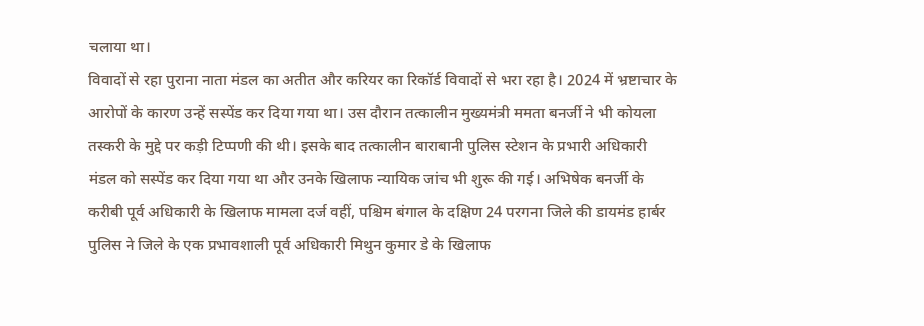चलाया था।
विवादों से रहा पुराना नाता मंडल का अतीत और करियर का रिकॉर्ड विवादों से भरा रहा है। 2024 में भ्रष्टाचार के आरोपों के कारण उन्हें सस्पेंड कर दिया गया था। उस दौरान तत्कालीन मुख्यमंत्री ममता बनर्जी ने भी कोयला तस्करी के मुद्दे पर कड़ी टिप्पणी की थी। इसके बाद तत्कालीन बाराबानी पुलिस स्टेशन के प्रभारी अधिकारी मंडल को सस्पेंड कर दिया गया था और उनके खिलाफ न्यायिक जांच भी शुरू की गई। अभिषेक बनर्जी के करीबी पूर्व अधिकारी के खिलाफ मामला दर्ज वहीं, पश्चिम बंगाल के दक्षिण 24 परगना जिले की डायमंड हार्बर पुलिस ने जिले के एक प्रभावशाली पूर्व अधिकारी मिथुन कुमार डे के खिलाफ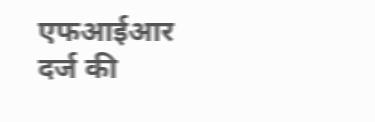एफआईआर दर्ज की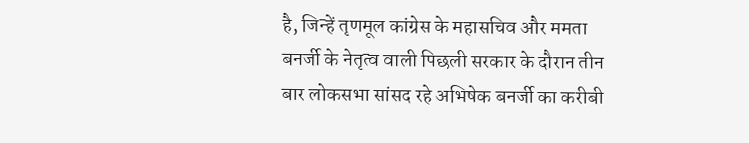है, जिन्हें तृणमूल कांग्रेस के महासचिव और ममता बनर्जी के नेतृत्व वाली पिछली सरकार के दौरान तीन बार लोकसभा सांसद रहे अभिषेक बनर्जी का करीबी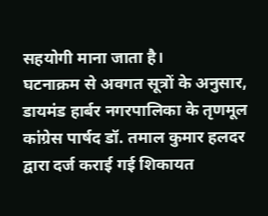सहयोगी माना जाता है।
घटनाक्रम से अवगत सूत्रों के अनुसार, डायमंड हार्बर नगरपालिका के तृणमूल कांग्रेस पार्षद डॉ. तमाल कुमार हलदर द्वारा दर्ज कराई गई शिकायत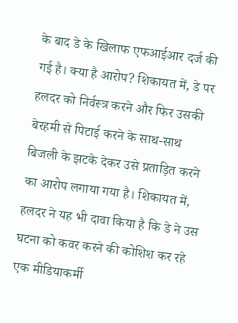के बाद डे के खिलाफ एफआईआर दर्ज की गई है। क्या है आरोप? शिकायत में, डे पर हलदर को निर्वस्त्र करने और फिर उसकी बेरहमी से पिटाई करने के साथ-साथ बिजली के झटके देकर उसे प्रताड़ित करने का आरोप लगाया गया है। शिकायत में, हलदर ने यह भी दावा किया है कि डे ने उस घटना को कवर करने की कोशिश कर रहे एक मीडियाकर्मी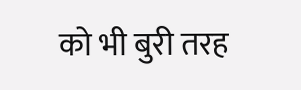को भी बुरी तरह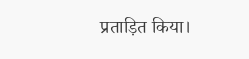प्रताड़ित किया।